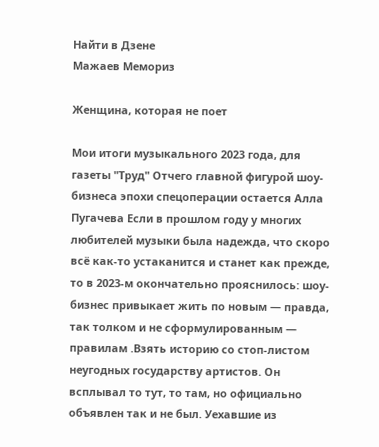Найти в Дзене
Мажаев Мемориз

Женщина, которая не поет

Мои итоги музыкального 2023 года, для газеты "Труд" Отчего главной фигурой шоу-бизнеса эпохи спецоперации остается Алла Пугачева Если в прошлом году у многих любителей музыки была надежда, что скоро всё как-то устаканится и станет как прежде, то в 2023-м окончательно прояснилось: шоу-бизнес привыкает жить по новым — правда, так толком и не сформулированным — правилам .Взять историю со стоп-листом неугодных государству артистов. Он всплывал то тут, то там, но официально объявлен так и не был. Уехавшие из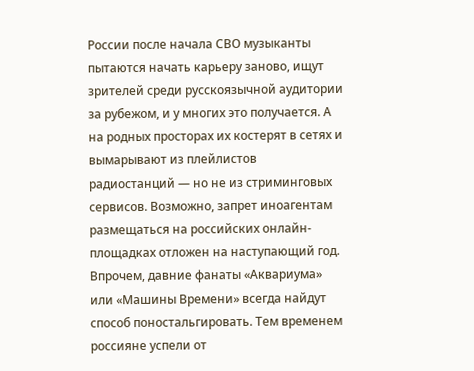России после начала СВО музыканты пытаются начать карьеру заново, ищут зрителей среди русскоязычной аудитории за рубежом, и у многих это получается. А на родных просторах их костерят в сетях и вымарывают из плейлистов радиостанций — но не из стриминговых сервисов. Возможно, запрет иноагентам размещаться на российских онлайн-площадках отложен на наступающий год. Впрочем, давние фанаты «Аквариума» или «Машины Времени» всегда найдут способ поностальгировать. Тем временем россияне успели от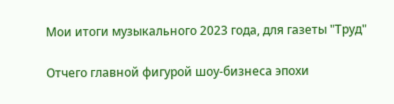Мои итоги музыкального 2023 года, для газеты "Труд"

Отчего главной фигурой шоу-бизнеса эпохи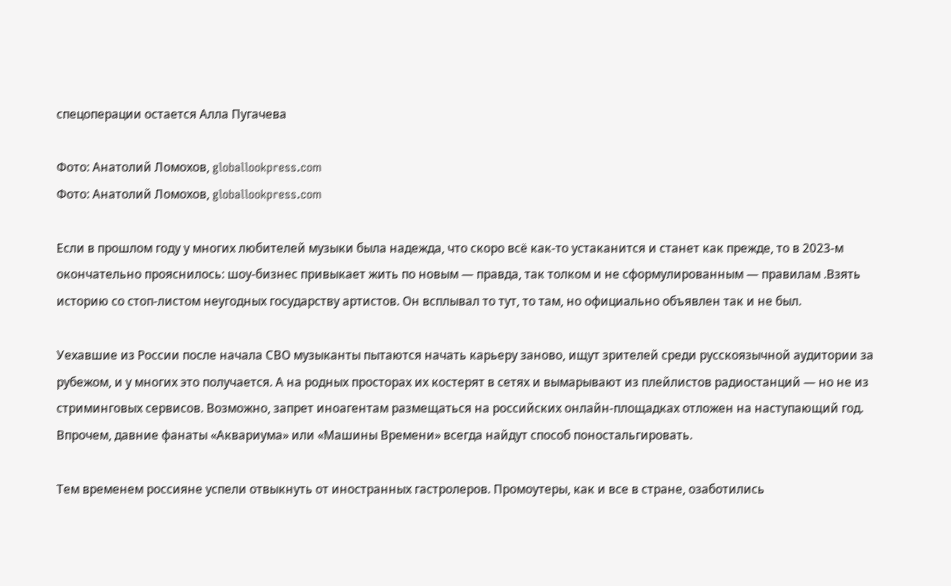спецоперации остается Алла Пугачева

Фото: Анатолий Ломохов, globallookpress.com
Фото: Анатолий Ломохов, globallookpress.com

Если в прошлом году у многих любителей музыки была надежда, что скоро всё как-то устаканится и станет как прежде, то в 2023-м окончательно прояснилось: шоу-бизнес привыкает жить по новым — правда, так толком и не сформулированным — правилам .Взять историю со стоп-листом неугодных государству артистов. Он всплывал то тут, то там, но официально объявлен так и не был.

Уехавшие из России после начала СВО музыканты пытаются начать карьеру заново, ищут зрителей среди русскоязычной аудитории за рубежом, и у многих это получается. А на родных просторах их костерят в сетях и вымарывают из плейлистов радиостанций — но не из стриминговых сервисов. Возможно, запрет иноагентам размещаться на российских онлайн-площадках отложен на наступающий год. Впрочем, давние фанаты «Аквариума» или «Машины Времени» всегда найдут способ поностальгировать.

Тем временем россияне успели отвыкнуть от иностранных гастролеров. Промоутеры, как и все в стране, озаботились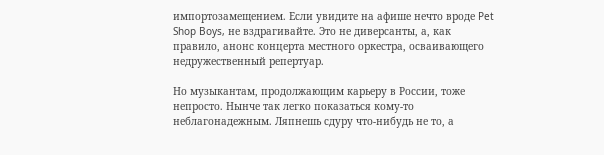импортозамещением. Если увидите на афише нечто вроде Pet Shop Boys, не вздрагивайте. Это не диверсанты, а, как правило, анонс концерта местного оркестра, осваивающего недружественный репертуар.

Но музыкантам, продолжающим карьеру в России, тоже непросто. Нынче так легко показаться кому-то неблагонадежным. Ляпнешь сдуру что-нибудь не то, а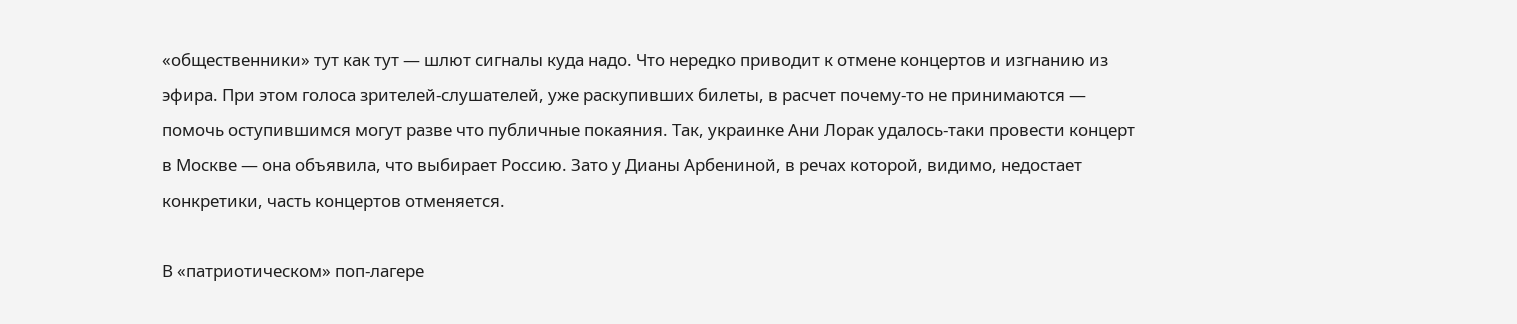«общественники» тут как тут — шлют сигналы куда надо. Что нередко приводит к отмене концертов и изгнанию из эфира. При этом голоса зрителей-слушателей, уже раскупивших билеты, в расчет почему-то не принимаются — помочь оступившимся могут разве что публичные покаяния. Так, украинке Ани Лорак удалось-таки провести концерт в Москве — она объявила, что выбирает Россию. Зато у Дианы Арбениной, в речах которой, видимо, недостает конкретики, часть концертов отменяется.

В «патриотическом» поп-лагере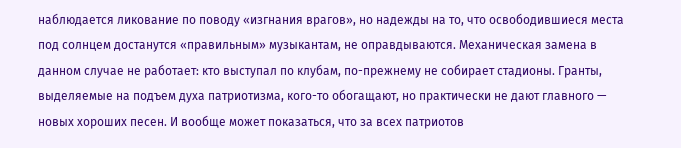наблюдается ликование по поводу «изгнания врагов», но надежды на то, что освободившиеся места под солнцем достанутся «правильным» музыкантам, не оправдываются. Механическая замена в данном случае не работает: кто выступал по клубам, по-прежнему не собирает стадионы. Гранты, выделяемые на подъем духа патриотизма, кого-то обогащают, но практически не дают главного — новых хороших песен. И вообще может показаться, что за всех патриотов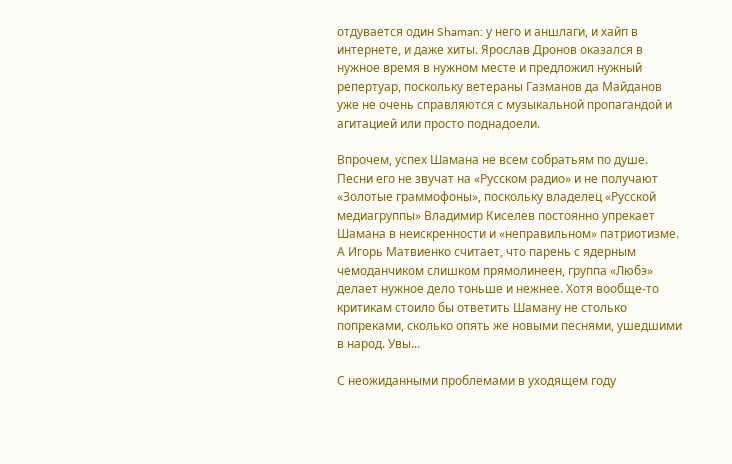отдувается один Shaman: у него и аншлаги, и хайп в интернете, и даже хиты. Ярослав Дронов оказался в нужное время в нужном месте и предложил нужный репертуар, поскольку ветераны Газманов да Майданов уже не очень справляются с музыкальной пропагандой и агитацией или просто поднадоели.

Впрочем, успех Шамана не всем собратьям по душе. Песни его не звучат на «Русском радио» и не получают «Золотые граммофоны», поскольку владелец «Русской медиагруппы» Владимир Киселев постоянно упрекает Шамана в неискренности и «неправильном» патриотизме. А Игорь Матвиенко считает, что парень с ядерным чемоданчиком слишком прямолинеен, группа «Любэ» делает нужное дело тоньше и нежнее. Хотя вообще-то критикам стоило бы ответить Шаману не столько попреками, сколько опять же новыми песнями, ушедшими в народ. Увы...

С неожиданными проблемами в уходящем году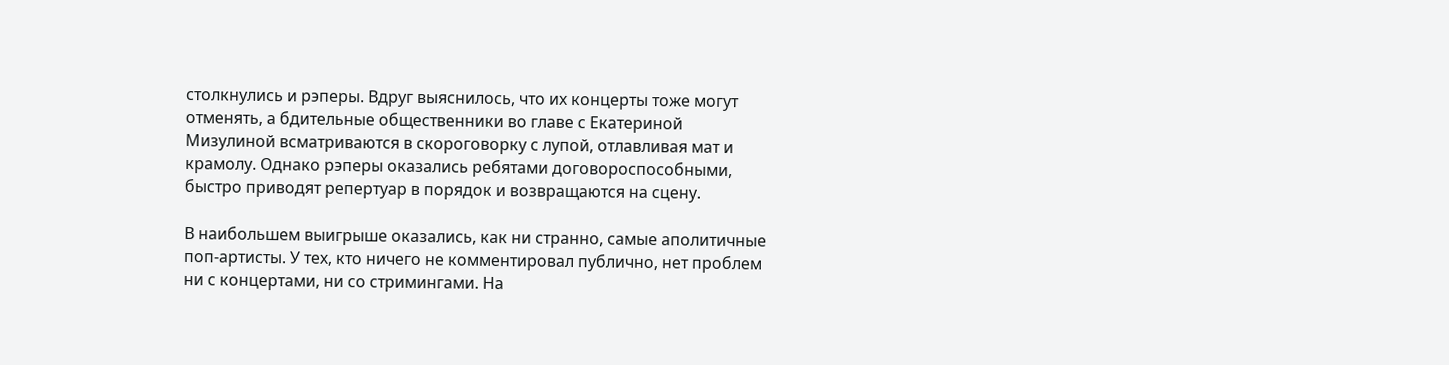столкнулись и рэперы. Вдруг выяснилось, что их концерты тоже могут отменять, а бдительные общественники во главе с Екатериной Мизулиной всматриваются в скороговорку с лупой, отлавливая мат и крамолу. Однако рэперы оказались ребятами договороспособными, быстро приводят репертуар в порядок и возвращаются на сцену.

В наибольшем выигрыше оказались, как ни странно, самые аполитичные поп-артисты. У тех, кто ничего не комментировал публично, нет проблем ни с концертами, ни со стримингами. На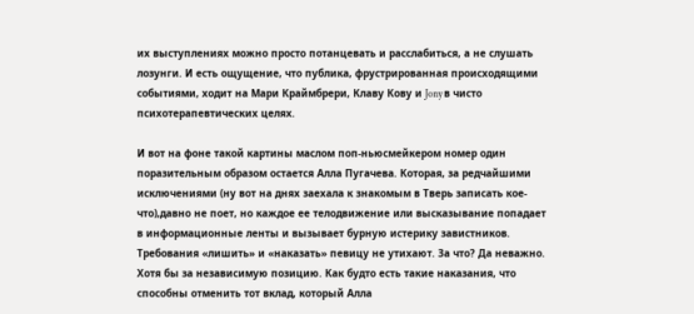их выступлениях можно просто потанцевать и расслабиться, а не слушать лозунги. И есть ощущение, что публика, фрустрированная происходящими событиями, ходит на Мари Краймбрери, Клаву Кову и Jony в чисто психотерапевтических целях.

И вот на фоне такой картины маслом поп-ньюсмейкером номер один поразительным образом остается Алла Пугачева. Которая, за редчайшими исключениями (ну вот на днях заехала к знакомым в Тверь записать кое-что),давно не поет, но каждое ее телодвижение или высказывание попадает в информационные ленты и вызывает бурную истерику завистников. Требования «лишить» и «наказать» певицу не утихают. За что? Да неважно. Хотя бы за независимую позицию. Как будто есть такие наказания, что способны отменить тот вклад, который Алла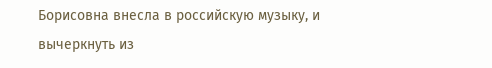Борисовна внесла в российскую музыку, и вычеркнуть из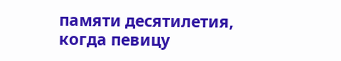памяти десятилетия, когда певицу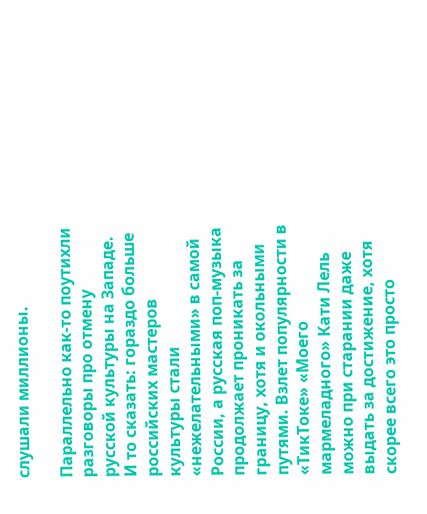слушали миллионы.

Параллельно как-то поутихли разговоры про отмену русской культуры на Западе. И то сказать: гораздо больше российских мастеров культуры стали «нежелательными» в самой России, а русская поп-музыка продолжает проникать за границу, хотя и окольными путями. Взлет популярности в «ТикТоке» «Моего мармеладного» Кати Лель можно при старании даже выдать за достижение, хотя скорее всего это просто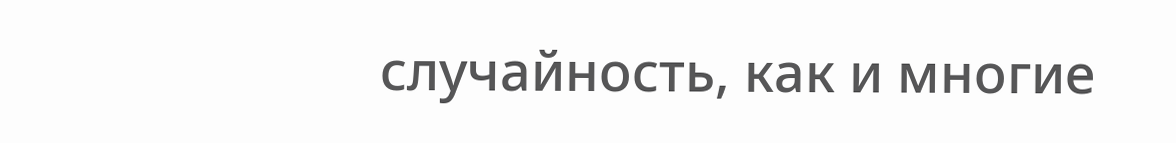случайность, как и многие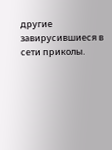другие завирусившиеся в сети приколы.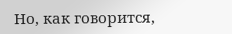Но, как говорится,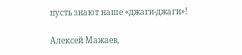пусть знают наше «джаги-джаги»!

Алексей Мажаев,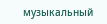музыкальный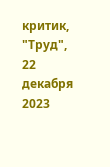критик, "Труд", 22 декабря 2023